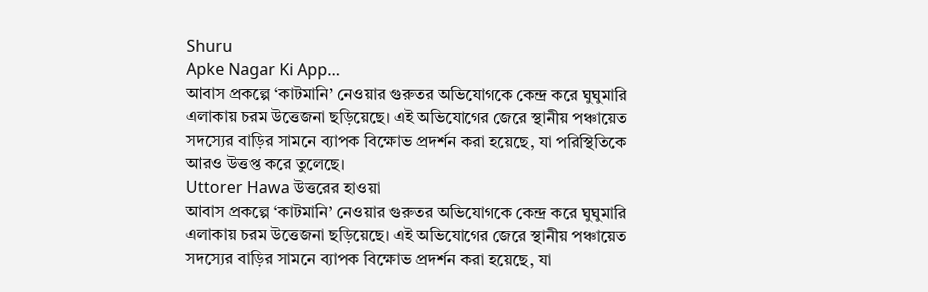Shuru
Apke Nagar Ki App…
আবাস প্রকল্পে ‘কাটমানি’ নেওয়ার গুরুতর অভিযোগকে কেন্দ্র করে ঘুঘুমারি এলাকায় চরম উত্তেজনা ছড়িয়েছে। এই অভিযোগের জেরে স্থানীয় পঞ্চায়েত সদস্যের বাড়ির সামনে ব্যাপক বিক্ষোভ প্রদর্শন করা হয়েছে, যা পরিস্থিতিকে আরও উত্তপ্ত করে তুলেছে।
Uttorer Hawa উত্তরের হাওয়া
আবাস প্রকল্পে ‘কাটমানি’ নেওয়ার গুরুতর অভিযোগকে কেন্দ্র করে ঘুঘুমারি এলাকায় চরম উত্তেজনা ছড়িয়েছে। এই অভিযোগের জেরে স্থানীয় পঞ্চায়েত সদস্যের বাড়ির সামনে ব্যাপক বিক্ষোভ প্রদর্শন করা হয়েছে, যা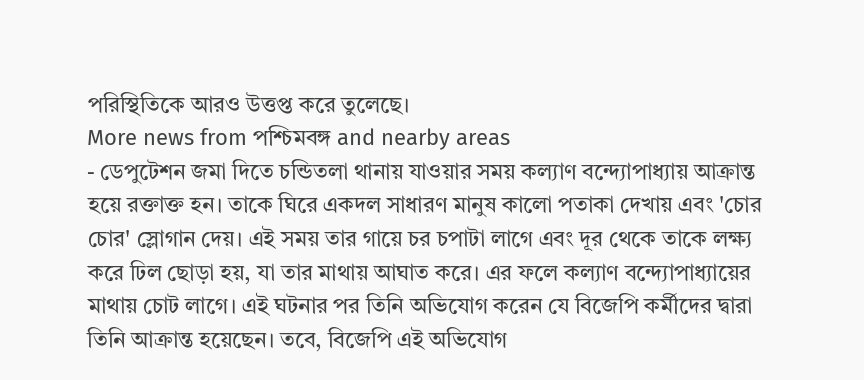পরিস্থিতিকে আরও উত্তপ্ত করে তুলেছে।
More news from পশ্চিমবঙ্গ and nearby areas
- ডেপুটেশন জমা দিতে চন্ডিতলা থানায় যাওয়ার সময় কল্যাণ বন্দ্যোপাধ্যায় আক্রান্ত হয়ে রক্তাক্ত হন। তাকে ঘিরে একদল সাধারণ মানুষ কালো পতাকা দেখায় এবং 'চোর চোর' স্লোগান দেয়। এই সময় তার গায়ে চর চপাটা লাগে এবং দূর থেকে তাকে লক্ষ্য করে ঢিল ছোড়া হয়, যা তার মাথায় আঘাত করে। এর ফলে কল্যাণ বন্দ্যোপাধ্যায়ের মাথায় চোট লাগে। এই ঘটনার পর তিনি অভিযোগ করেন যে বিজেপি কর্মীদের দ্বারা তিনি আক্রান্ত হয়েছেন। তবে, বিজেপি এই অভিযোগ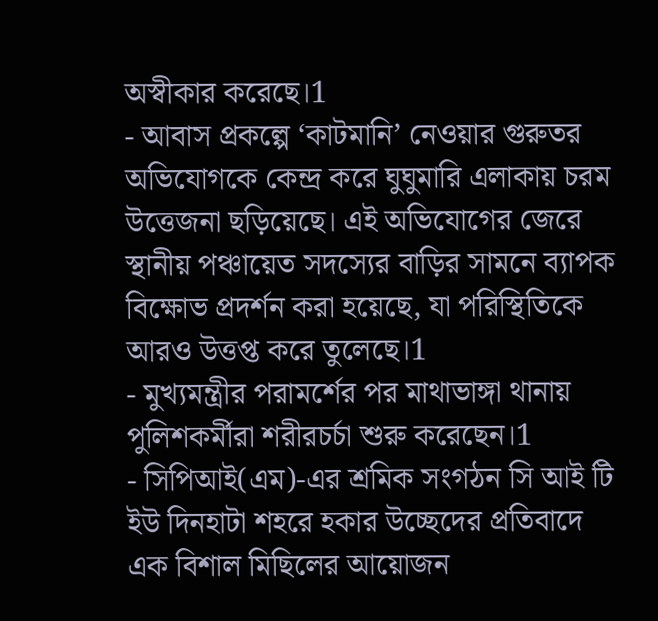অস্বীকার করেছে।1
- আবাস প্রকল্পে ‘কাটমানি’ নেওয়ার গুরুতর অভিযোগকে কেন্দ্র করে ঘুঘুমারি এলাকায় চরম উত্তেজনা ছড়িয়েছে। এই অভিযোগের জেরে স্থানীয় পঞ্চায়েত সদস্যের বাড়ির সামনে ব্যাপক বিক্ষোভ প্রদর্শন করা হয়েছে, যা পরিস্থিতিকে আরও উত্তপ্ত করে তুলেছে।1
- মুখ্যমন্ত্রীর পরামর্শের পর মাথাভাঙ্গা থানায় পুলিশকর্মীরা শরীরচর্চা শুরু করেছেন।1
- সিপিআই(এম)-এর শ্রমিক সংগঠন সি আই টি ইউ দিনহাটা শহরে হকার উচ্ছেদের প্রতিবাদে এক বিশাল মিছিলের আয়োজন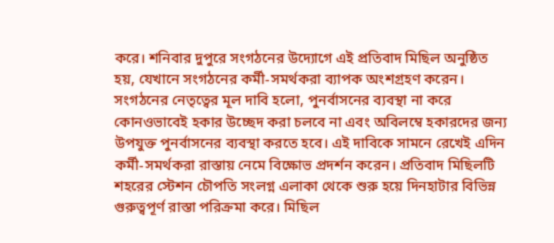করে। শনিবার দুপুরে সংগঠনের উদ্যোগে এই প্রতিবাদ মিছিল অনুষ্ঠিত হয়, যেখানে সংগঠনের কর্মী-সমর্থকরা ব্যাপক অংশগ্রহণ করেন। সংগঠনের নেতৃত্বের মূল দাবি হলো, পুনর্বাসনের ব্যবস্থা না করে কোনওভাবেই হকার উচ্ছেদ করা চলবে না এবং অবিলম্বে হকারদের জন্য উপযুক্ত পুনর্বাসনের ব্যবস্থা করতে হবে। এই দাবিকে সামনে রেখেই এদিন কর্মী-সমর্থকরা রাস্তায় নেমে বিক্ষোভ প্রদর্শন করেন। প্রতিবাদ মিছিলটি শহরের স্টেশন চৌপতি সংলগ্ন এলাকা থেকে শুরু হয়ে দিনহাটার বিভিন্ন গুরুত্বপূর্ণ রাস্তা পরিক্রমা করে। মিছিল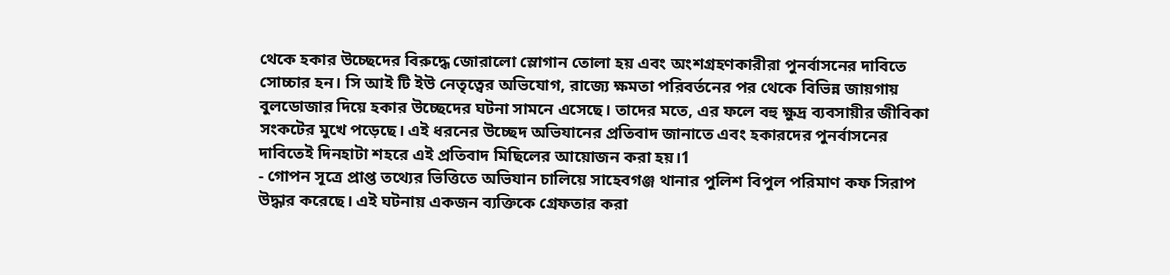থেকে হকার উচ্ছেদের বিরুদ্ধে জোরালো স্লোগান তোলা হয় এবং অংশগ্রহণকারীরা পুনর্বাসনের দাবিতে সোচ্চার হন। সি আই টি ইউ নেতৃত্বের অভিযোগ, রাজ্যে ক্ষমতা পরিবর্তনের পর থেকে বিভিন্ন জায়গায় বুলডোজার দিয়ে হকার উচ্ছেদের ঘটনা সামনে এসেছে। তাদের মতে, এর ফলে বহু ক্ষুদ্র ব্যবসায়ীর জীবিকা সংকটের মুখে পড়েছে। এই ধরনের উচ্ছেদ অভিযানের প্রতিবাদ জানাতে এবং হকারদের পুনর্বাসনের দাবিতেই দিনহাটা শহরে এই প্রতিবাদ মিছিলের আয়োজন করা হয়।1
- গোপন সূত্রে প্রাপ্ত তথ্যের ভিত্তিতে অভিযান চালিয়ে সাহেবগঞ্জ থানার পুলিশ বিপুল পরিমাণ কফ সিরাপ উদ্ধার করেছে। এই ঘটনায় একজন ব্যক্তিকে গ্রেফতার করা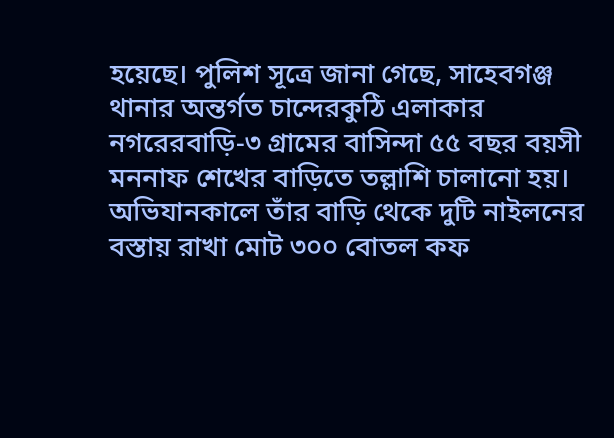হয়েছে। পুলিশ সূত্রে জানা গেছে, সাহেবগঞ্জ থানার অন্তর্গত চান্দেরকুঠি এলাকার নগরেরবাড়ি-৩ গ্রামের বাসিন্দা ৫৫ বছর বয়সী মননাফ শেখের বাড়িতে তল্লাশি চালানো হয়। অভিযানকালে তাঁর বাড়ি থেকে দুটি নাইলনের বস্তায় রাখা মোট ৩০০ বোতল কফ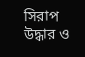সিরাপ উদ্ধার ও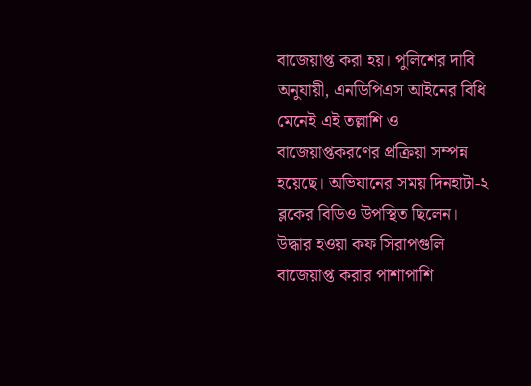বাজেয়াপ্ত করা হয়। পুলিশের দাবি অনুযায়ী, এনডিপিএস আইনের বিধি মেনেই এই তল্লাশি ও বাজেয়াপ্তকরণের প্রক্রিয়া সম্পন্ন হয়েছে। অভিযানের সময় দিনহাটা-২ ব্লকের বিডিও উপস্থিত ছিলেন। উদ্ধার হওয়া কফ সিরাপগুলি বাজেয়াপ্ত করার পাশাপাশি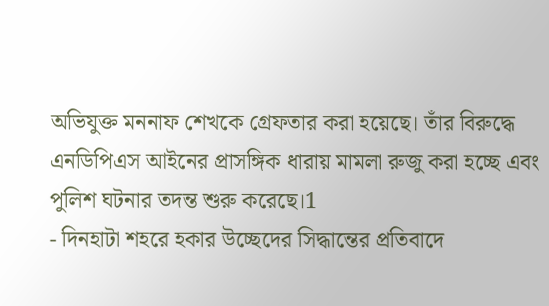অভিযুক্ত মননাফ শেখকে গ্রেফতার করা হয়েছে। তাঁর বিরুদ্ধে এনডিপিএস আইনের প্রাসঙ্গিক ধারায় মামলা রুজু করা হচ্ছে এবং পুলিশ ঘটনার তদন্ত শুরু করেছে।1
- দিনহাটা শহরে হকার উচ্ছেদের সিদ্ধান্তের প্রতিবাদে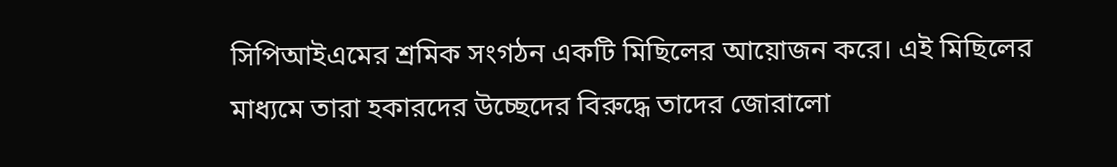সিপিআইএমের শ্রমিক সংগঠন একটি মিছিলের আয়োজন করে। এই মিছিলের মাধ্যমে তারা হকারদের উচ্ছেদের বিরুদ্ধে তাদের জোরালো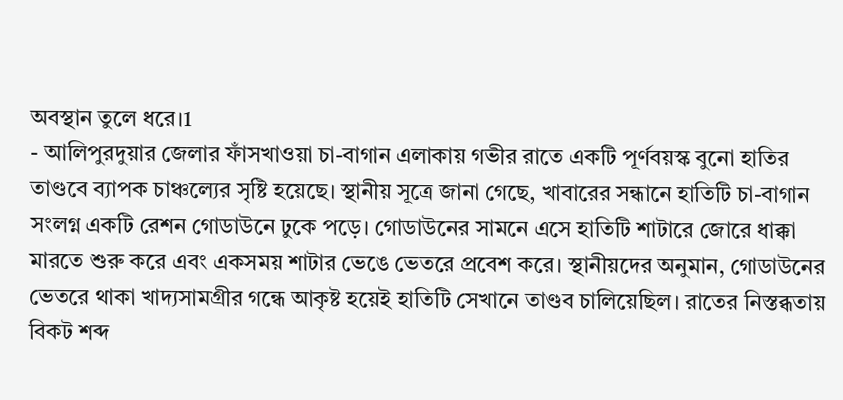অবস্থান তুলে ধরে।1
- আলিপুরদুয়ার জেলার ফাঁসখাওয়া চা-বাগান এলাকায় গভীর রাতে একটি পূর্ণবয়স্ক বুনো হাতির তাণ্ডবে ব্যাপক চাঞ্চল্যের সৃষ্টি হয়েছে। স্থানীয় সূত্রে জানা গেছে, খাবারের সন্ধানে হাতিটি চা-বাগান সংলগ্ন একটি রেশন গোডাউনে ঢুকে পড়ে। গোডাউনের সামনে এসে হাতিটি শাটারে জোরে ধাক্কা মারতে শুরু করে এবং একসময় শাটার ভেঙে ভেতরে প্রবেশ করে। স্থানীয়দের অনুমান, গোডাউনের ভেতরে থাকা খাদ্যসামগ্রীর গন্ধে আকৃষ্ট হয়েই হাতিটি সেখানে তাণ্ডব চালিয়েছিল। রাতের নিস্তব্ধতায় বিকট শব্দ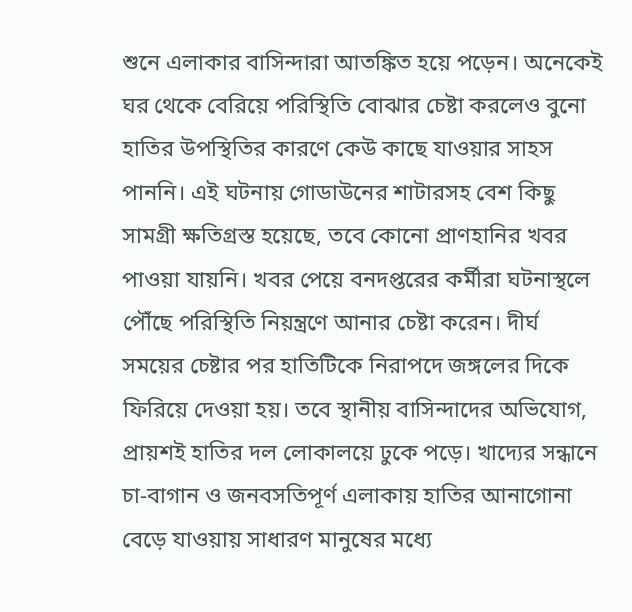শুনে এলাকার বাসিন্দারা আতঙ্কিত হয়ে পড়েন। অনেকেই ঘর থেকে বেরিয়ে পরিস্থিতি বোঝার চেষ্টা করলেও বুনো হাতির উপস্থিতির কারণে কেউ কাছে যাওয়ার সাহস পাননি। এই ঘটনায় গোডাউনের শাটারসহ বেশ কিছু সামগ্রী ক্ষতিগ্রস্ত হয়েছে, তবে কোনো প্রাণহানির খবর পাওয়া যায়নি। খবর পেয়ে বনদপ্তরের কর্মীরা ঘটনাস্থলে পৌঁছে পরিস্থিতি নিয়ন্ত্রণে আনার চেষ্টা করেন। দীর্ঘ সময়ের চেষ্টার পর হাতিটিকে নিরাপদে জঙ্গলের দিকে ফিরিয়ে দেওয়া হয়। তবে স্থানীয় বাসিন্দাদের অভিযোগ, প্রায়শই হাতির দল লোকালয়ে ঢুকে পড়ে। খাদ্যের সন্ধানে চা-বাগান ও জনবসতিপূর্ণ এলাকায় হাতির আনাগোনা বেড়ে যাওয়ায় সাধারণ মানুষের মধ্যে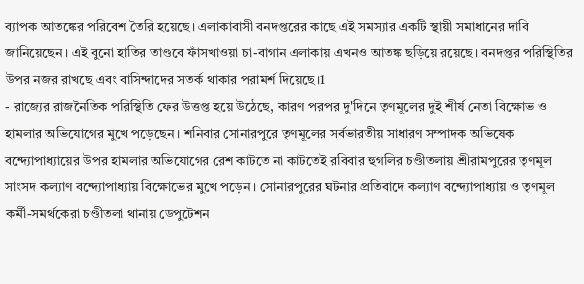ব্যাপক আতঙ্কের পরিবেশ তৈরি হয়েছে। এলাকাবাসী বনদপ্তরের কাছে এই সমস্যার একটি স্থায়ী সমাধানের দাবি জানিয়েছেন। এই বুনো হাতির তাণ্ডবে ফাঁসখাওয়া চা-বাগান এলাকায় এখনও আতঙ্ক ছড়িয়ে রয়েছে। বনদপ্তর পরিস্থিতির উপর নজর রাখছে এবং বাসিন্দাদের সতর্ক থাকার পরামর্শ দিয়েছে।1
- রাজ্যের রাজনৈতিক পরিস্থিতি ফের উত্তপ্ত হয়ে উঠেছে, কারণ পরপর দু'দিনে তৃণমূলের দুই শীর্ষ নেতা বিক্ষোভ ও হামলার অভিযোগের মুখে পড়েছেন। শনিবার সোনারপুরে তৃণমূলের সর্বভারতীয় সাধারণ সম্পাদক অভিষেক বন্দ্যোপাধ্যায়ের উপর হামলার অভিযোগের রেশ কাটতে না কাটতেই রবিবার হুগলির চণ্ডীতলায় শ্রীরামপুরের তৃণমূল সাংসদ কল্যাণ বন্দ্যোপাধ্যায় বিক্ষোভের মুখে পড়েন। সোনারপুরের ঘটনার প্রতিবাদে কল্যাণ বন্দ্যোপাধ্যায় ও তৃণমূল কর্মী-সমর্থকেরা চণ্ডীতলা থানায় ডেপুটেশন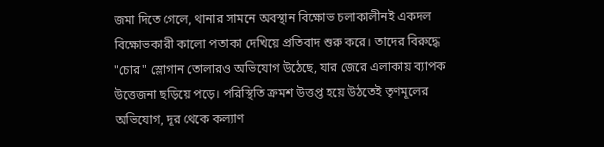জমা দিতে গেলে, থানার সামনে অবস্থান বিক্ষোভ চলাকালীনই একদল বিক্ষোভকারী কালো পতাকা দেখিয়ে প্রতিবাদ শুরু করে। তাদের বিরুদ্ধে "চোর" স্লোগান তোলারও অভিযোগ উঠেছে, যার জেরে এলাকায় ব্যাপক উত্তেজনা ছড়িয়ে পড়ে। পরিস্থিতি ক্রমশ উত্তপ্ত হয়ে উঠতেই তৃণমূলের অভিযোগ, দূর থেকে কল্যাণ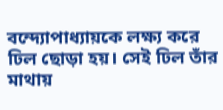বন্দ্যোপাধ্যায়কে লক্ষ্য করে ঢিল ছোড়া হয়। সেই ঢিল তাঁর মাথায়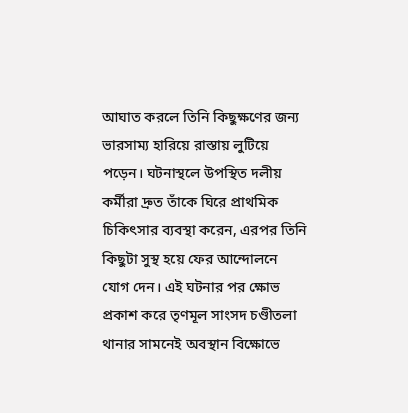আঘাত করলে তিনি কিছুক্ষণের জন্য ভারসাম্য হারিয়ে রাস্তায় লুটিয়ে পড়েন। ঘটনাস্থলে উপস্থিত দলীয় কর্মীরা দ্রুত তাঁকে ঘিরে প্রাথমিক চিকিৎসার ব্যবস্থা করেন, এরপর তিনি কিছুটা সুস্থ হয়ে ফের আন্দোলনে যোগ দেন। এই ঘটনার পর ক্ষোভ প্রকাশ করে তৃণমূল সাংসদ চণ্ডীতলা থানার সামনেই অবস্থান বিক্ষোভে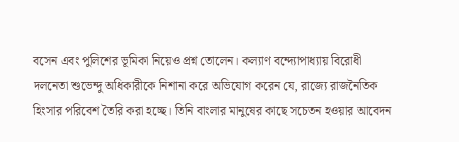বসেন এবং পুলিশের ভূমিকা নিয়েও প্রশ্ন তোলেন। কল্যাণ বন্দ্যোপাধ্যায় বিরোধী দলনেতা শুভেন্দু অধিকারীকে নিশানা করে অভিযোগ করেন যে, রাজ্যে রাজনৈতিক হিংসার পরিবেশ তৈরি করা হচ্ছে। তিনি বাংলার মানুষের কাছে সচেতন হওয়ার আবেদন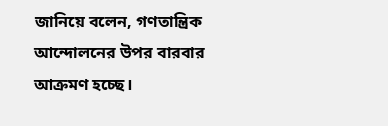জানিয়ে বলেন, গণতান্ত্রিক আন্দোলনের উপর বারবার আক্রমণ হচ্ছে।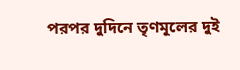পরপর দুদিনে তৃণমূলের দুই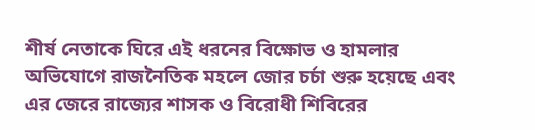শীর্ষ নেতাকে ঘিরে এই ধরনের বিক্ষোভ ও হামলার অভিযোগে রাজনৈতিক মহলে জোর চর্চা শুরু হয়েছে এবং এর জেরে রাজ্যের শাসক ও বিরোধী শিবিরের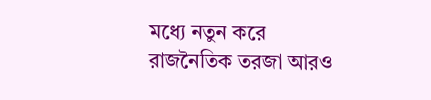মধ্যে নতুন করে রাজনৈতিক তরজা আরও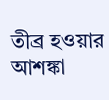তীব্র হওয়ার আশঙ্কা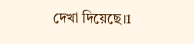দেখা দিয়েছে।1